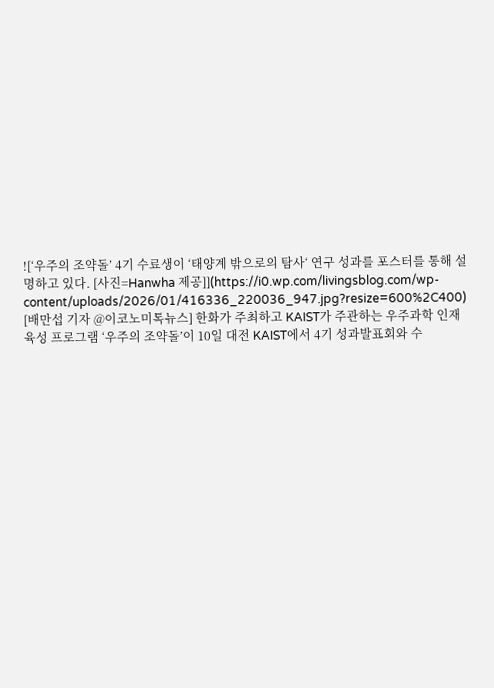![‘우주의 조약돌’ 4기 수료생이 ‘태양계 밖으로의 탐사‘ 연구 성과를 포스터를 통해 설명하고 있다. [사진=Hanwha 제공]](https://i0.wp.com/livingsblog.com/wp-content/uploads/2026/01/416336_220036_947.jpg?resize=600%2C400)
[배만섭 기자 @이코노미톡뉴스] 한화가 주최하고 KAIST가 주관하는 우주과학 인재육성 프로그램 ‘우주의 조약돌’이 10일 대전 KAIST에서 4기 성과발표회와 수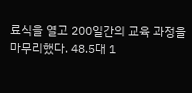료식을 열고 200일간의 교육 과정을 마무리했다. 48.5대 1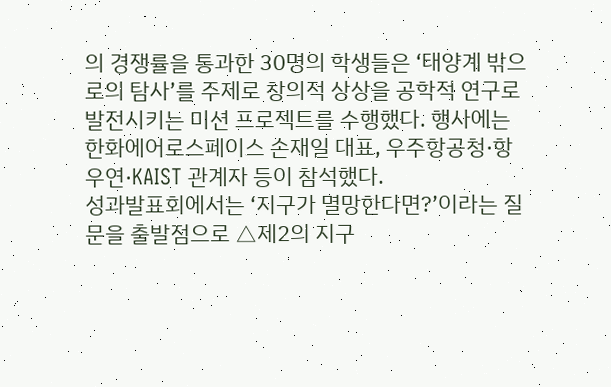의 경쟁률을 통과한 30명의 학생들은 ‘태양계 밖으로의 탐사’를 주제로 창의적 상상을 공학적 연구로 발전시키는 미션 프로젝트를 수행했다. 행사에는 한화에어로스페이스 손재일 대표, 우주항공청·항우연·KAIST 관계자 등이 참석했다.
성과발표회에서는 ‘지구가 멸망한다면?’이라는 질문을 출발점으로 △제2의 지구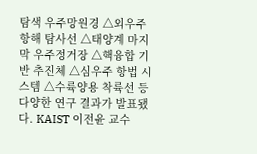탐색 우주망원경 △외우주 항해 탐사선 △태양계 마지막 우주정거장 △핵융합 기반 추진체 △심우주 항법 시스템 △수륙양용 착륙선 등 다양한 연구 결과가 발표됐다. KAIST 이전윤 교수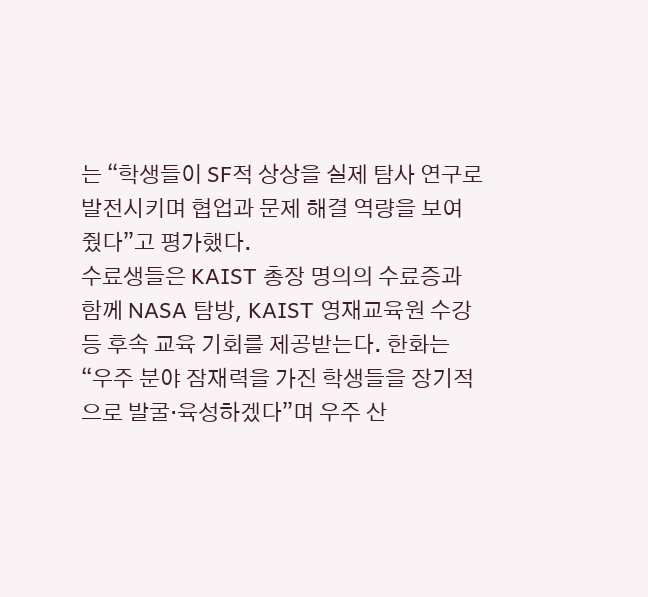는 “학생들이 SF적 상상을 실제 탐사 연구로 발전시키며 협업과 문제 해결 역량을 보여줬다”고 평가했다.
수료생들은 KAIST 총장 명의의 수료증과 함께 NASA 탐방, KAIST 영재교육원 수강 등 후속 교육 기회를 제공받는다. 한화는 “우주 분야 잠재력을 가진 학생들을 장기적으로 발굴·육성하겠다”며 우주 산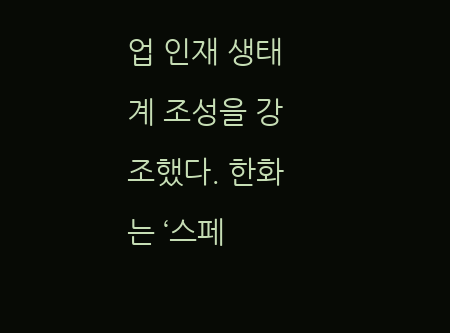업 인재 생태계 조성을 강조했다. 한화는 ‘스페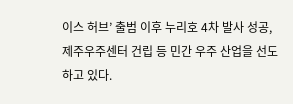이스 허브’ 출범 이후 누리호 4차 발사 성공, 제주우주센터 건립 등 민간 우주 산업을 선도하고 있다.